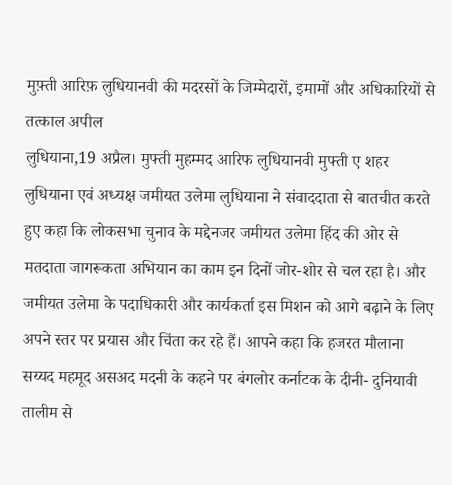मुफ़्ती आरिफ़ लुधियानवी की मदरसों के जिम्मेदारों, इमामों और अधिकारियों से तत्काल अपील
लुधियाना,19 अप्रैल। मुफ्ती मुहम्मद आरिफ लुधियानवी मुफ्ती ए शहर लुधियाना एवं अध्यक्ष जमीयत उलेमा लुधियाना ने संवाददाता से बातचीत करते हुए कहा कि लोकसभा चुनाव के मद्देनजर जमीयत उलेमा हिंद की ओर से मतदाता जागरूकता अभियान का काम इन दिनों जोर-शोर से चल रहा है। और जमीयत उलेमा के पदाधिकारी और कार्यकर्ता इस मिशन को आगे बढ़ाने के लिए अपने स्तर पर प्रयास और चिंता कर रहे हैं। आपने कहा कि हजरत मौलाना सय्यद महमूद असअद मदनी के कहने पर बंगलोर कर्नाटक के दीनी- दुनियावी तालीम से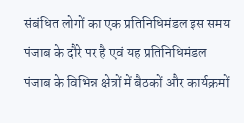संबंधित लोगों का एक प्रतिनिधिमंडल इस समय पंजाब के दौरे पर है एवं यह प्रतिनिधिमंडल पंजाब के विभिन्न क्षेत्रों में बैठकों और कार्यक्रमों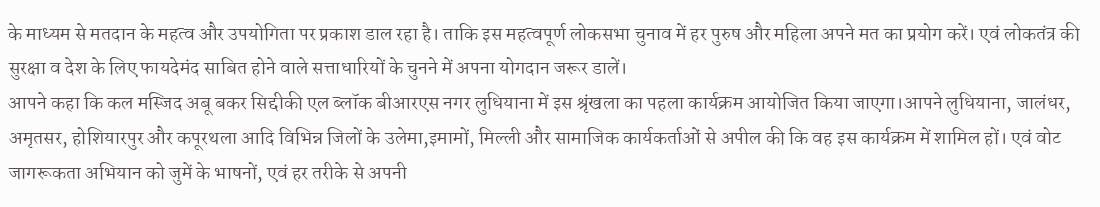के माध्यम से मतदान के महत्व और उपयोगिता पर प्रकाश डाल रहा है। ताकि इस महत्वपूर्ण लोकसभा चुनाव में हर पुरुष और महिला अपने मत का प्रयोग करें। एवं लोकतंत्र की सुरक्षा व देश के लिए फायदेमंद साबित होने वाले सत्ताधारियों के चुनने में अपना योगदान जरूर डालें।
आपने कहा कि कल मस्जिद अबू बकर सिद्दीकी एल ब्लॉक बीआरएस नगर लुधियाना में इस श्रृंखला का पहला कार्यक्रम आयोजित किया जाएगा।आपने लुधियाना, जालंधर, अमृतसर, होशियारपुर और कपूरथला आदि विभिन्न जिलों के उलेमा,इमामों, मिल्ली और सामाजिक कार्यकर्ताओं से अपील की कि वह इस कार्यक्रम में शामिल हों। एवं वोट जागरूकता अभियान को जुमें के भाषनों, एवं हर तरीके से अपनी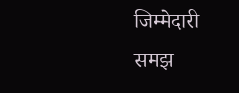जिम्मेदारी समझ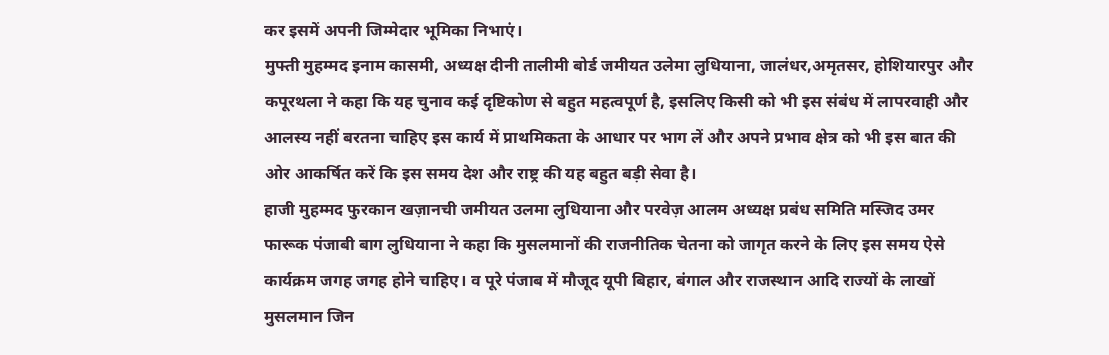कर इसमें अपनी जिम्मेदार भूमिका निभाएं।
मुफ्ती मुहम्मद इनाम कासमी, अध्यक्ष दीनी तालीमी बोर्ड जमीयत उलेमा लुधियाना, जालंधर,अमृतसर, होशियारपुर और कपूरथला ने कहा कि यह चुनाव कई दृष्टिकोण से बहुत महत्वपूर्ण है, इसलिए किसी को भी इस संबंध में लापरवाही और आलस्य नहीं बरतना चाहिए इस कार्य में प्राथमिकता के आधार पर भाग लें और अपने प्रभाव क्षेत्र को भी इस बात की ओर आकर्षित करें कि इस समय देश और राष्ट्र की यह बहुत बड़ी सेवा है।
हाजी मुहम्मद फुरकान खज़ानची जमीयत उलमा लुधियाना और परवेज़ आलम अध्यक्ष प्रबंध समिति मस्जिद उमर फारूक पंजाबी बाग लुधियाना ने कहा कि मुसलमानों की राजनीतिक चेतना को जागृत करने के लिए इस समय ऐसे कार्यक्रम जगह जगह होने चाहिए। व पूरे पंजाब में मौजूद यूपी बिहार, बंगाल और राजस्थान आदि राज्यों के लाखों मुसलमान जिन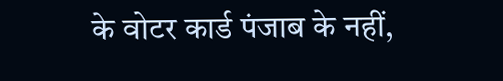के वोटर कार्ड पंजाब के नहीं,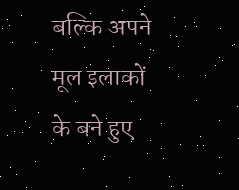बल्कि अपने मूल इलाकों के बने हुए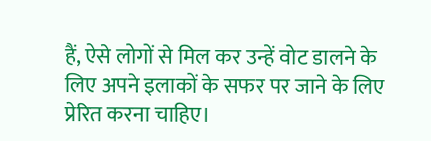हैं, ऐसे लोगों से मिल कर उन्हें वोट डालने के लिए अपने इलाकों के सफर पर जाने के लिए प्रेरित करना चाहिए।